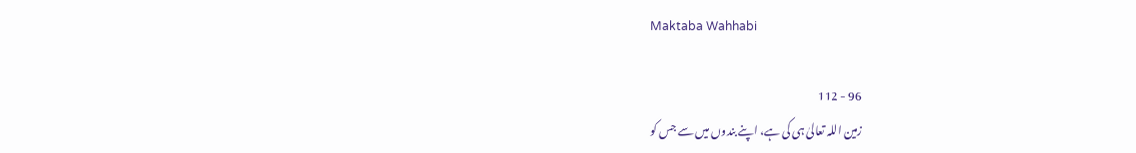Maktaba Wahhabi

96 - 112
زمین اللہ تعالیٰ ہی کی ہے، اپنے بندوں میں سے جس کو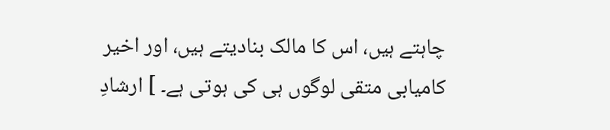چاہتے ہیں، اس کا مالک بنادیتے ہیں، اور اخیر کامیابی متقی لوگوں ہی کی ہوتی ہے۔ ] ارشادِ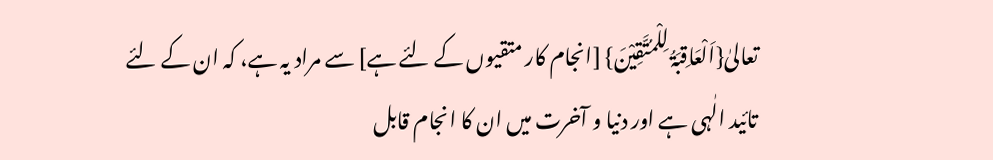تعالیٰ{اَلْعَاقِبَۃُ لِلْمُتَّقِیْنَ} [انجام کار متقیوں کے لئے ہے] سے مراد یہ ہے، کہ ان کے لئے تائید الٰہی ہے اور دنیا و آخرت میں ان کا انجام قابل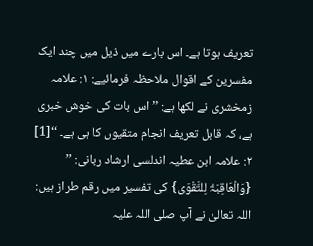تعریف ہوتا ہے۔ اس بارے میں ذیل میں چند ایک مفسرین کے اقوال ملاحظہ فرمائیے: ۱: علامہ زمخشری نے لکھا ہے: ’’ اس بات کی خوش خبری ہے، کہ قابل تعریف انجام متقیوں کا ہی ہے۔ ‘‘[1] ۲: علامہ ابن عطیہ اندلسی ارشاد ربانی: ’’ {وَالْعَاقِبَۃُ لِلتَّقْوَی} کی تفسیر میں رقم طراز ہیں: اللہ تعالیٰ نے آپ صلی اللہ علیہ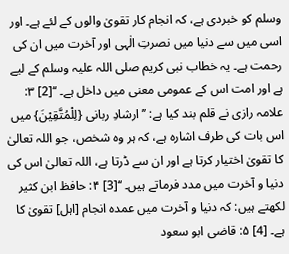وسلم کو خبردی ہے، کہ انجام کار تقویٰ والوں کے لئے ہے۔ اور اسی میں سے دنیا میں نصرتِ الٰہی اور آخرت میں ان کی رحمت ہے۔ یہ خطاب نبی کریم صلی اللہ علیہ وسلم کے لیے ہے اور امت اس کے عمومی معنی میں داخل ہے۔ ‘‘[2] ۳: علامہ رازی نے قلم بند کیا ہے: ’’ ارشادِ ربانی {لِلْمُتَّقِیْنَ} میں اس بات کی طرف اشارہ ہے، کہ ہر وہ شخص، جو اللہ تعالیٰ کا تقویٰ اختیار کرتا ہے اور ان سے ڈرتا ہے، اللہ تعالیٰ اس کی دنیا و آخرت میں مدد فرماتے ہیں۔ ‘‘[3] ۴: حافظ ابن کثیر لکھتے ہیں: کہ دنیا و آخرت میں عمدہ انجام [اہل] تقویٰ کا ہے۔ [4] ۵: قاضی ابو سعود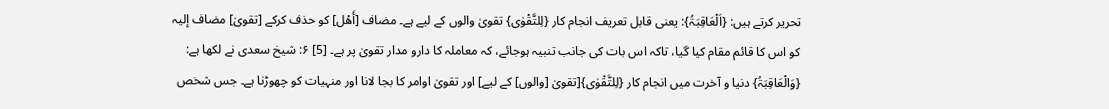تحریر کرتے ہیں: {اَلْعَاقِبَۃُ}: یعنی قابل تعریف انجام کار {لِلتَّقْوٰی} تقویٰ والوں کے لیے ہے۔ مضاف [أَھْل] کو حذف کرکے [تقویٰ] مضاف إلیہ کو اس کا قائم مقام کیا گیا، تاکہ اس بات کی جانب تنبیہ ہوجائے، کہ معاملہ کا دارو مدار تقویٰ پر ہے۔ [5] ۶: شیخ سعدی نے لکھا ہے: {وَالْعَاقِبَۃُ} دنیا و آخرت میں انجام کار {لِلتَّقْوٰی}[تقویٰ [والوں] کے لیے] اور تقویٰ اوامر کا بجا لانا اور منہیات کو چھوڑنا ہے۔ جس شخص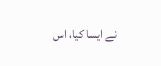نے ایسا کیا، اس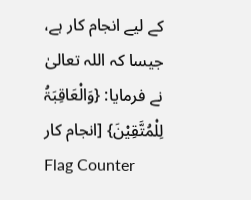کے لیے انجام کار ہے، جیسا کہ اللہ تعالیٰ نے فرمایا: {وَالْعَاقِبَۃُ لِلْمُتَّقِیْنَ} [انجام کار
Flag Counter